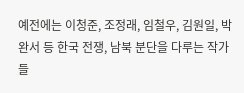예전에는 이청준, 조정래, 임철우, 김원일, 박완서 등 한국 전쟁, 남북 분단을 다루는 작가들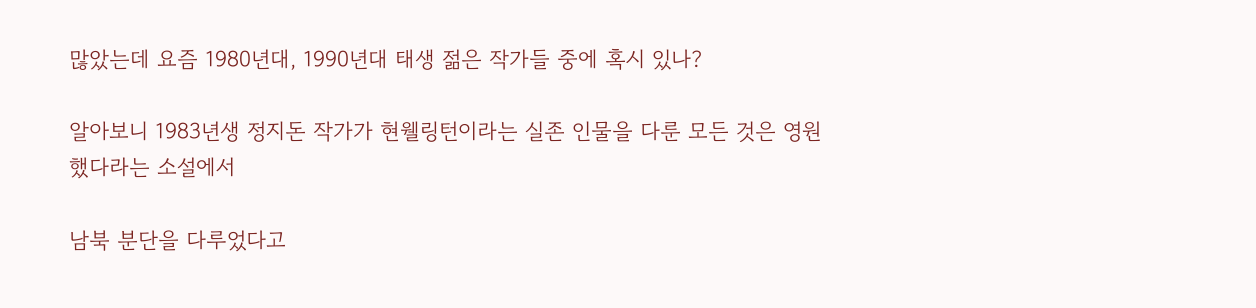많았는데 요즘 1980년대, 1990년대 태생 젊은 작가들 중에 혹시 있나?

알아보니 1983년생 정지돈 작가가 현웰링턴이라는 실존 인물을 다룬 모든 것은 영원했다라는 소설에서

남북 분단을 다루었다고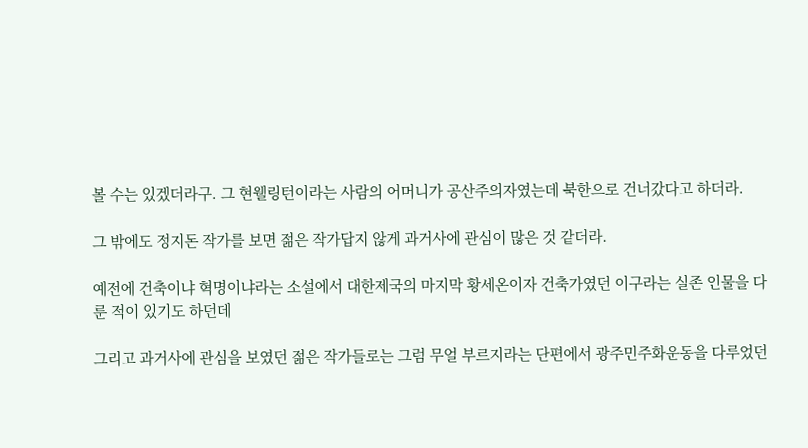볼 수는 있겠더라구. 그 현웰링턴이라는 사람의 어머니가 공산주의자였는데 북한으로 건너갔다고 하더라.

그 밖에도 정지돈 작가를 보면 젊은 작가답지 않게 과거사에 관심이 많은 것 같더라.

예전에 건축이냐 혁명이냐라는 소설에서 대한제국의 마지막 황세온이자 건축가였던 이구라는 실존 인물을 다룬 적이 있기도 하던데

그리고 과거사에 관심을 보였던 젊은 작가들로는 그럼 무얼 부르지라는 단편에서 광주민주화운동을 다루었던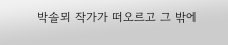박솔뫼 작가가 떠오르고 그 밖에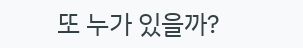또 누가 있을까?